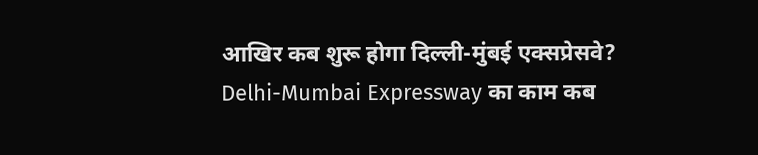आखिर कब शुरू होगा दिल्ली-मुंबई एक्सप्रेसवे? Delhi-Mumbai Expressway का काम कब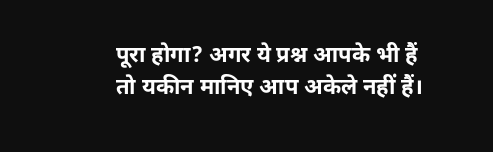पूरा होगा? अगर ये प्रश्न आपके भी हैं तो यकीन मानिए आप अकेले नहीं हैं।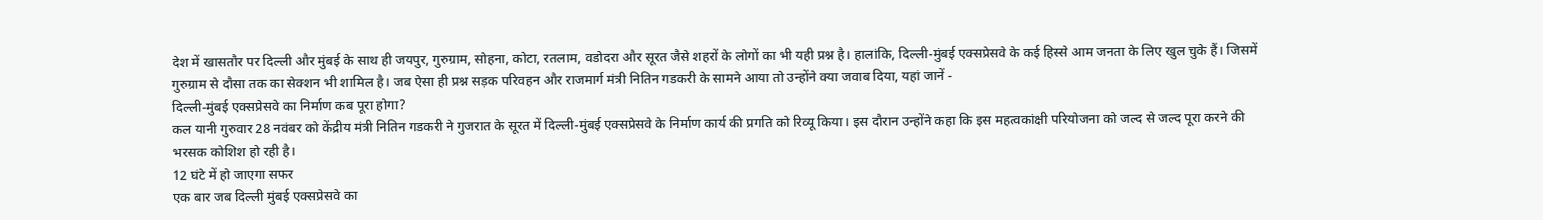देश में खासतौर पर दिल्ली और मुंबई के साथ ही जयपुर, गुरुग्राम, सोहना, कोटा, रतलाम, वडोदरा और सूरत जैसे शहरों के लोगों का भी यही प्रश्न है। हालांकि, दिल्ली-मुंबई एक्सप्रेसवे के कई हिस्से आम जनता के लिए खुल चुके हैं। जिसमें गुरुग्राम से दौसा तक का सेक्शन भी शामिल है। जब ऐसा ही प्रश्न सड़क परिवहन और राजमार्ग मंत्री नितिन गडकरी के सामने आया तो उन्होंने क्या जवाब दिया, यहां जानें -
दिल्ली-मुंबई एक्सप्रेसवे का निर्माण कब पूरा होगा?
कल यानी गुरुवार 28 नवंबर को केंद्रीय मंत्री नितिन गडकरी ने गुजरात के सूरत में दिल्ली-मुंबई एक्सप्रेसवे के निर्माण कार्य की प्रगति को रिव्यू किया। इस दौरान उन्होंने कहा कि इस महत्वकांक्षी परियोजना को जल्द से जल्द पूरा करने की भरसक कोशिश हो रही है।
12 घंटे में हो जाएगा सफर
एक बार जब दिल्ली मुंबई एक्सप्रेसवे का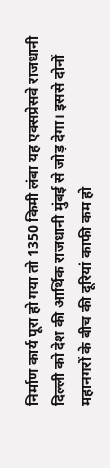निर्माण कार्य पूरा हो गया तो 1350 किमी लंबा यह एक्सप्रेसवे राजधानी दिल्ली को देश की आर्थिक राजधानी मुंबई से जोड़ देगा। इससे दोनों महानगरों के बीच की दूरियां काफी कम हो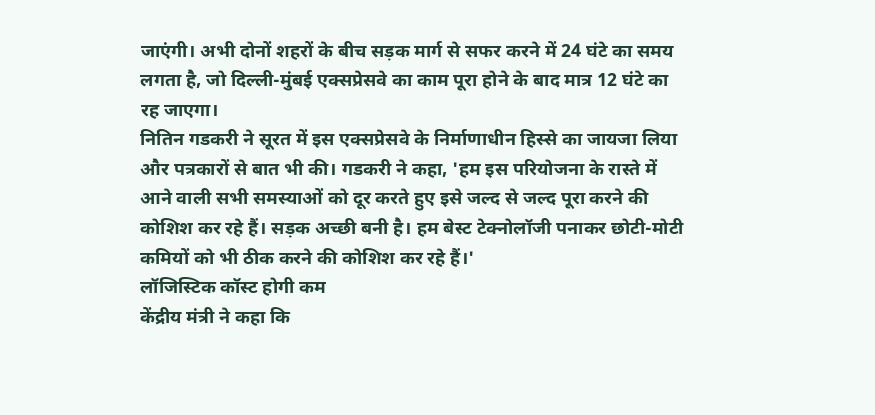जाएंगी। अभी दोनों शहरों के बीच सड़क मार्ग से सफर करने में 24 घंटे का समय लगता है, जो दिल्ली-मुंबई एक्सप्रेसवे का काम पूरा होने के बाद मात्र 12 घंटे का रह जाएगा।
नितिन गडकरी ने सूरत में इस एक्सप्रेसवे के निर्माणाधीन हिस्से का जायजा लिया और पत्रकारों से बात भी की। गडकरी ने कहा, 'हम इस परियोजना के रास्ते में आने वाली सभी समस्याओं को दूर करते हुए इसे जल्द से जल्द पूरा करने की कोशिश कर रहे हैं। सड़क अच्छी बनी है। हम बेस्ट टेक्नोलॉजी पनाकर छोटी-मोटी कमियों को भी ठीक करने की कोशिश कर रहे हैं।'
लॉजिस्टिक कॉस्ट होगी कम
केंद्रीय मंत्री ने कहा कि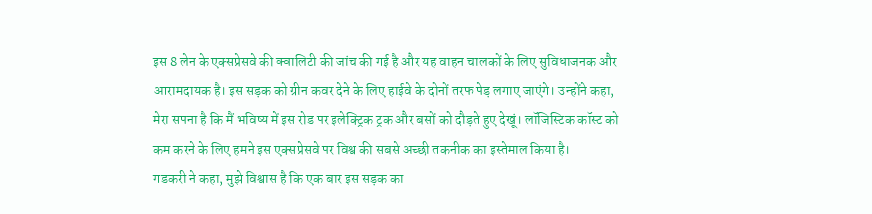इस 8 लेन के एक्सप्रेसवे की क्वालिटी की जांच की गई है और यह वाहन चालकों के लिए सुविधाजनक और आरामदायक है। इस सड़क को ग्रीन कवर देने के लिए हाईवे के दोनों तरफ पेड़ लगाए जाएंगे। उन्होंने कहा, मेरा सपना है कि मैं भविष्य में इस रोड पर इलेक्ट्रिक ट्रक और बसों को दौड़ते हुए देखूं। लॉजिस्टिक कॉस्ट को कम करने के लिए हमने इस एक्सप्रेसवे पर विश्व की सबसे अच्छी तकनीक का इस्तेमाल किया है।
गडकरी ने कहा, मुझे विश्वास है कि एक बार इस सड़क का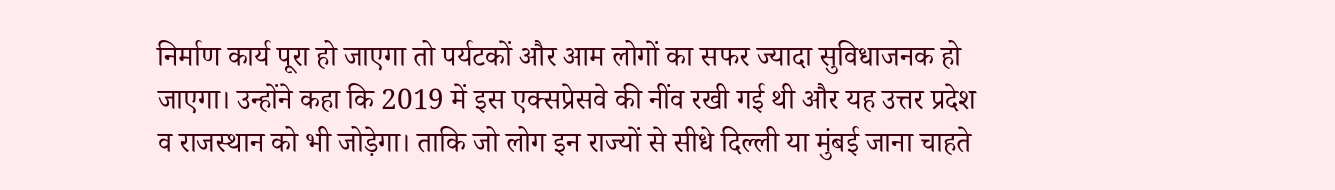निर्माण कार्य पूरा हो जाएगा तो पर्यटकों और आम लोगों का सफर ज्यादा सुविधाजनक हो जाएगा। उन्होंने कहा कि 2019 में इस एक्सप्रेसवे की नींव रखी गई थी और यह उत्तर प्रदेश व राजस्थान को भी जोड़ेगा। ताकि जो लोग इन राज्यों से सीधे दिल्ली या मुंबई जाना चाहते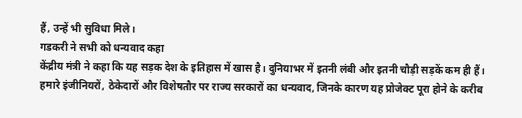हैं, उन्हें भी सुविधा मिले।
गडकरी ने सभी को धन्यवाद कहा
केंद्रीय मंत्री ने कहा कि यह सड़क देश के इतिहास में खास है। दुनियाभर में इतनी लंबी और इतनी चौड़ी सड़कें कम ही हैं। हमारे इंजीनियरों, ठेकेदारों और विशेषतौर पर राज्य सरकारों का धन्यवाद, जिनके कारण यह प्रोजेक्ट पूरा होने के करीब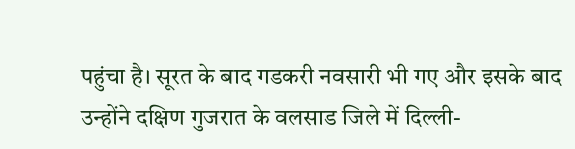पहुंचा है। सूरत के बाद गडकरी नवसारी भी गए और इसके बाद उन्होंने दक्षिण गुजरात के वलसाड जिले में दिल्ली-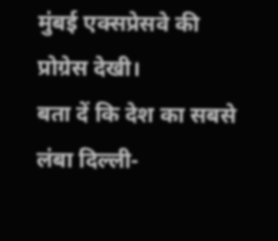मुंबई एक्सप्रेसवे की प्रोग्रेस देखी।
बता दें कि देश का सबसे लंबा दिल्ली-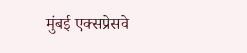मुंबई एक्सप्रेसवे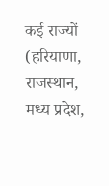कई राज्यों (हरियाणा, राजस्थान, मध्य प्रदेश,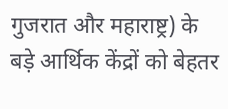गुजरात और महाराष्ट्र) के बड़े आर्थिक केंद्रों को बेहतर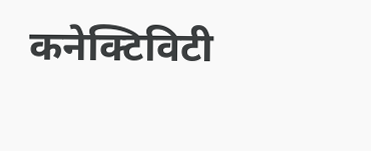कनेक्टिविटी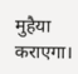मुहैया कराएगा।